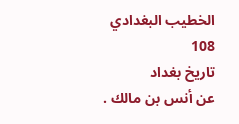الخطيب البغدادي
108
تاريخ بغداد
عن أنس بن مالك .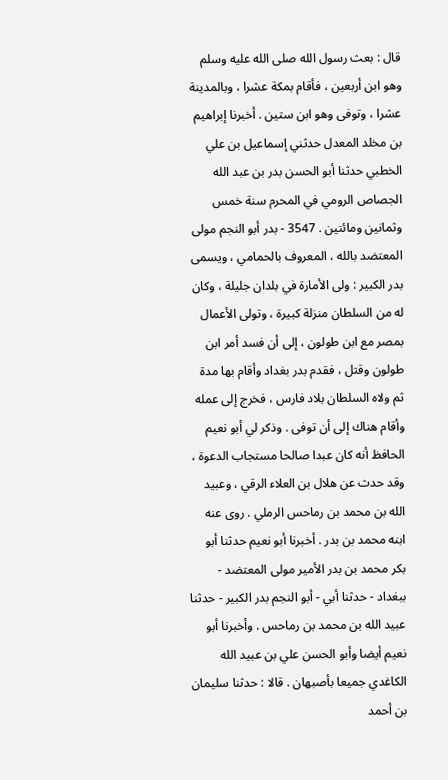قال : بعث رسول الله صلى الله عليه وسلم وهو ابن أربعين ، فأقام بمكة عشرا ، وبالمدينة عشرا ، وتوفى وهو ابن ستين . أخبرنا إبراهيم بن مخلد المعدل حدثني إسماعيل بن علي الخطبي حدثنا أبو الحسن بدر بن عبد الله الجصاص الرومي في المحرم سنة خمس وثمانين ومائتين . 3547 - بدر أبو النجم مولى المعتضد بالله ، المعروف بالحمامي ، ويسمى بدر الكبير : ولى الأمارة في بلدان جليلة ، وكان له من السلطان منزلة كبيرة ، وتولى الأعمال بمصر مع ابن طولون ، إلى أن فسد أمر ابن طولون وقتل ، فقدم بدر بغداد وأقام بها مدة ثم ولاه السلطان بلاد فارس ، فخرج إلى عمله وأقام هناك إلى أن توفى . وذكر لي أبو نعيم الحافظ أنه كان عبدا صالحا مستجاب الدعوة ، وقد حدث عن هلال بن العلاء الرقي ، وعبيد الله بن محمد بن رماحس الرملي . روى عنه ابنه محمد بن بدر . أخبرنا أبو نعيم حدثنا أبو بكر محمد بن بدر الأمير مولى المعتضد - ببغداد - حدثنا أبي - أبو النجم بدر الكبير - حدثنا عبيد الله بن محمد بن رماحس . وأخبرنا أبو نعيم أيضا وأبو الحسن علي بن عبيد الله الكاغدي جميعا بأصبهان . قالا : حدثنا سليمان بن أحمد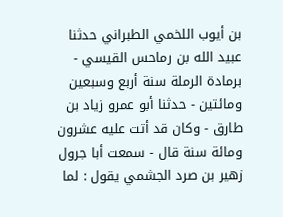بن أيوب اللخمي الطبراني حدثنا عبيد الله بن رماحس القيسي - برمادة الرملة سنة أربع وسبعين ومائتين - حدثنا أبو عمرو زياد بن طارق - وكان قد أتت عليه عشرون ومائة سنة قال - سمعت أبا جرول زهير بن صرد الجشمي يقول : لما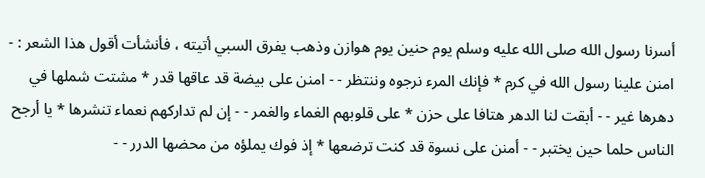أسرنا رسول الله صلى الله عليه وسلم يوم حنين يوم هوازن وذهب يفرق السبي أتيته ، فأنشأت أقول هذا الشعر : - امنن علينا رسول الله في كرم * فإنك المرء نرجوه وننتظر - - امنن على بيضة قد عاقها قدر * مشتت شملها في دهرها غير - - أبقت لنا الدهر هتافا على حزن * على قلوبهم الغماء والغمر - - إن لم تداركهم نعماء تنشرها * يا أرجح الناس حلما حين يختبر - - أمنن على نسوة قد كنت ترضعها * إذ فوك يملؤه من محضها الدرر - -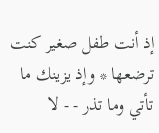إذ أنت طفل صغير كنت ترضعها * وإذ يزينك ما تأتي وما تذر - - لا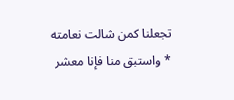تجعلنا كمن شالت نعامته * واستبق منا فإنا معشر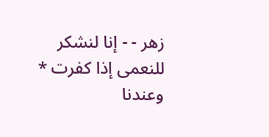زهر - - إنا لنشكر للنعمى إذا كفرت * وعندنا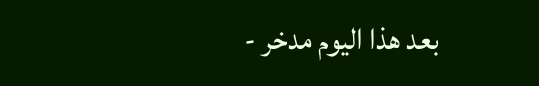بعد هذا اليوم مدخر -